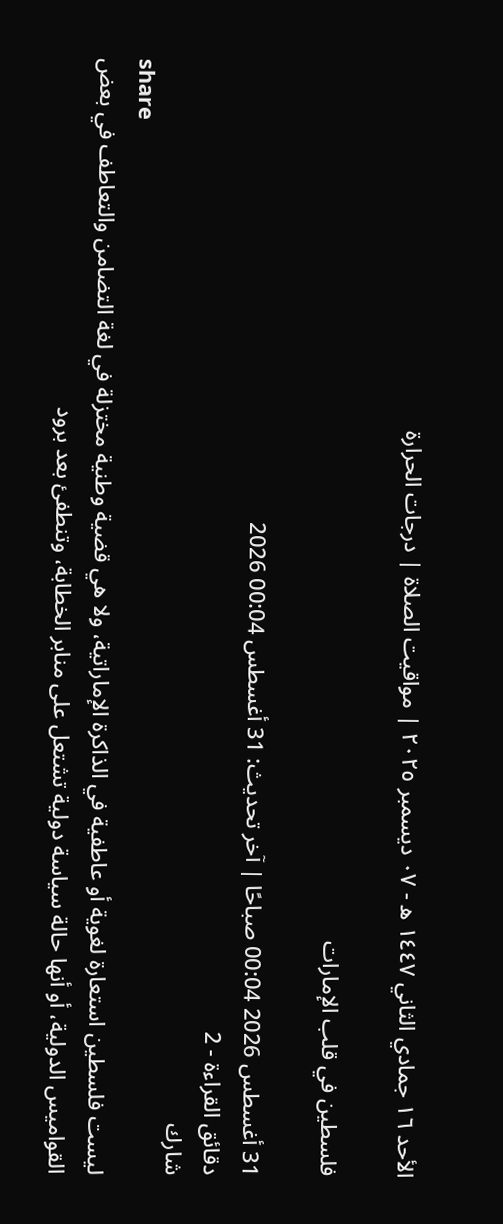الأحد ١٦ جمادي الثاني ١٤٤٧ ه - ٠٧ ديسمبر ٢٠٢٥ | مواقيت الصلاة | درجات الحرارة

فلسطين في قلب الإمارات

31 أغسطس 2026 00:04 صباحًا | آخر تحديث: 31 أغسطس 00:04 2026
دقائق القراءة - 2
شارك
share
ليست فلسطين استعارة لغوية أو عاطفية في الذاكرة الإماراتية، ولا هي قضية وطنية مختزلة في لغة التضامن والتعاطف في بعض القواميس الدولية، أو أنها حالة سياسة دولية تشتعل على منابر الخطابة، وتنطفئ بعد برود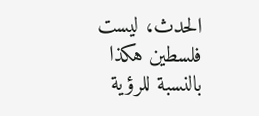الحدث، ليست فلسطين هكذا بالنسبة للرؤية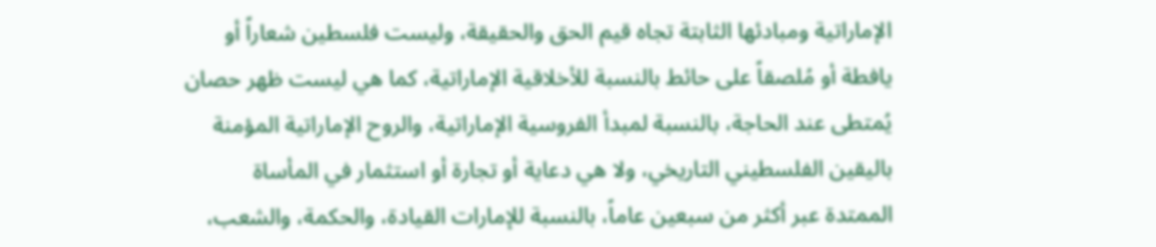الإماراتية ومبادئها الثابتة تجاه قيم الحق والحقيقة، وليست فلسطين شعاراً أو يافطة أو مُلصقاً على حائط بالنسبة للأخلاقية الإماراتية، كما هي ليست ظهر حصان يُمتطى عند الحاجة، بالنسبة لمبدأ الفروسية الإماراتية، والروح الإماراتية المؤمنة باليقين الفلسطيني التاريخي، ولا هي دعاية أو تجارة أو استثمار في المأساة الممتدة عبر أكثر من سبعين عاماً، بالنسبة للإمارات القيادة، والحكمة، والشعب،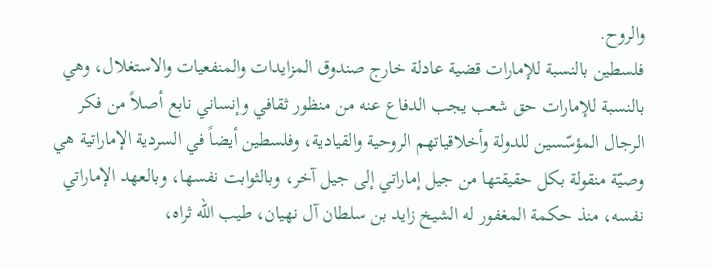والروح.
فلسطين بالنسبة للإمارات قضية عادلة خارج صندوق المزايدات والمنفعيات والاستغلال، وهي بالنسبة للإمارات حق شعب يجب الدفاع عنه من منظور ثقافي وإنساني نابع أصلاً من فكر الرجال المؤسّسين للدولة وأخلاقياتهم الروحية والقيادية، وفلسطين أيضاً في السردية الإماراتية هي وصيّة منقولة بكل حقيقتها من جيل إماراتي إلى جيل آخر، وبالثوابت نفسها، وبالعهد الإماراتي نفسه، منذ حكمة المغفور له الشيخ زايد بن سلطان آل نهيان، طيب الله ثراه،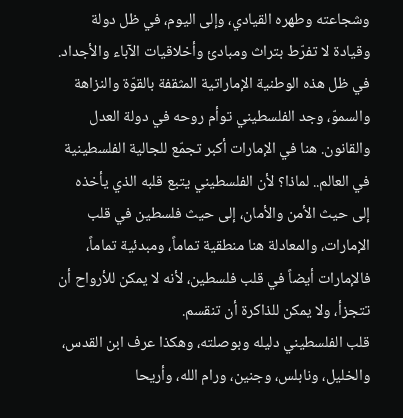وشجاعته وطهره القيادي، وإلى اليوم، في ظل دولة وقيادة لا تفرّط بتراث ومبادئ وأخلاقيات الآباء والأجداد.
في ظل هذه الوطنية الإماراتية المثقفة بالقوّة والنزاهة والسموّ، وجد الفلسطيني توأم روحه في دولة العدل والقانون. هنا في الإمارات أكبر تجمّع للجالية الفلسطينية في العالم.. لماذا؟ لأن الفلسطيني يتبع قلبه الذي يأخذه إلى حيث الأمن والأمان، إلى حيث فلسطين في قلب الإمارات، والمعادلة هنا منطقية تماماً، ومبدئية تماماً، فالإمارات أيضاً في قلب فلسطين، لأنه لا يمكن للأرواح أن تتجزأ، ولا يمكن للذاكرة أن تنقسم.
قلب الفلسطيني دليله وبوصلته، وهكذا عرف ابن القدس، والخليل، ونابلس، وجنين، ورام الله، وأريحا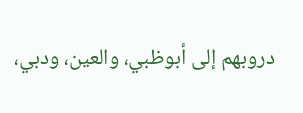دروبهم إلى أبوظبي، والعين، ودبي،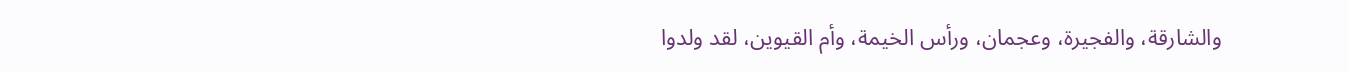والشارقة، والفجيرة، وعجمان، ورأس الخيمة، وأم القيوين، لقد ولدوا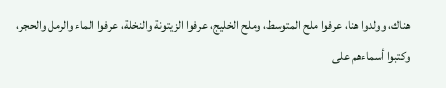هناك، وولدوا هنا، عرفوا ملح المتوسط، وملح الخليج، عرفوا الزيتونة والنخلة، عرفوا الماء والرمل والحجر، وكتبوا أسماءهم على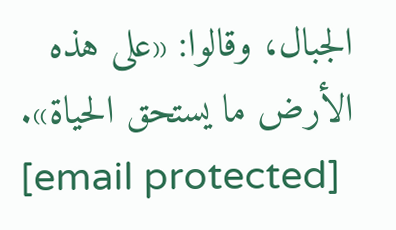الجبال، وقالوا: «على هذه الأرض ما يستحق الحياة».
[email protected]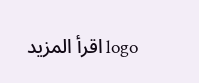logo اقرأ المزيد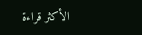الأكثر قراءة